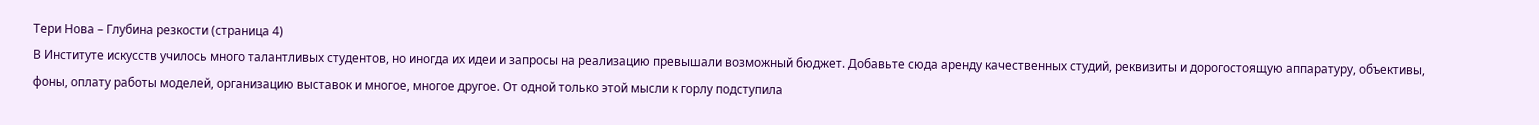Тери Нова – Глубина резкости (страница 4)
В Институте искусств училось много талантливых студентов, но иногда их идеи и запросы на реализацию превышали возможный бюджет. Добавьте сюда аренду качественных студий, реквизиты и дорогостоящую аппаратуру, объективы, фоны, оплату работы моделей, организацию выставок и многое, многое другое. От одной только этой мысли к горлу подступила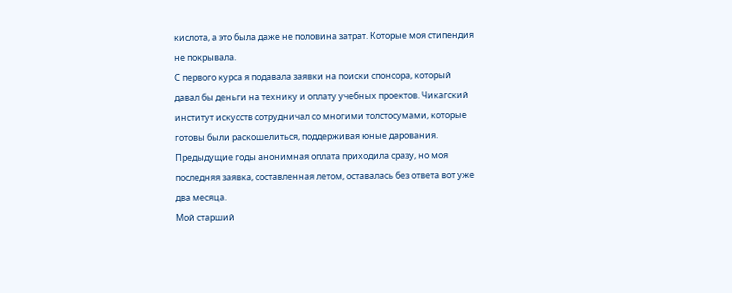кислота, а это была даже не половина затрат. Которые моя стипендия не покрывала.
С первого курса я подавала заявки на поиски спонсора, который давал бы деньги на технику и оплату учебных проектов. Чикагский институт искусств сотрудничал со многими толстосумами, которые готовы были раскошелиться, поддерживая юные дарования. Предыдущие годы анонимная оплата приходила сразу, но моя последняя заявка, составленная летом, оставалась без ответа вот уже два месяца.
Мой старший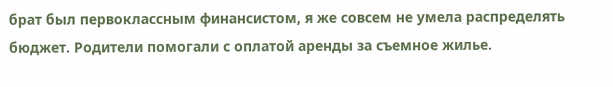брат был первоклассным финансистом, я же совсем не умела распределять бюджет. Родители помогали с оплатой аренды за съемное жилье.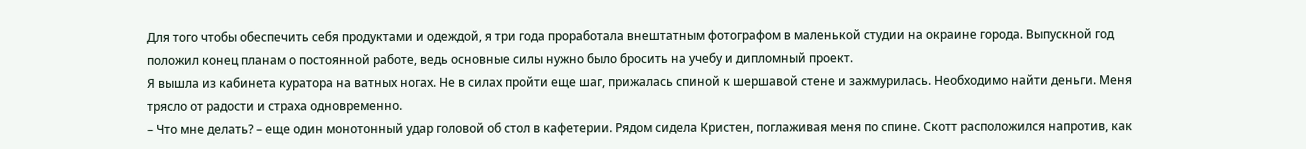Для того чтобы обеспечить себя продуктами и одеждой, я три года проработала внештатным фотографом в маленькой студии на окраине города. Выпускной год положил конец планам о постоянной работе, ведь основные силы нужно было бросить на учебу и дипломный проект.
Я вышла из кабинета куратора на ватных ногах. Не в силах пройти еще шаг, прижалась спиной к шершавой стене и зажмурилась. Необходимо найти деньги. Меня трясло от радости и страха одновременно.
– Что мне делать? – еще один монотонный удар головой об стол в кафетерии. Рядом сидела Кристен, поглаживая меня по спине. Скотт расположился напротив, как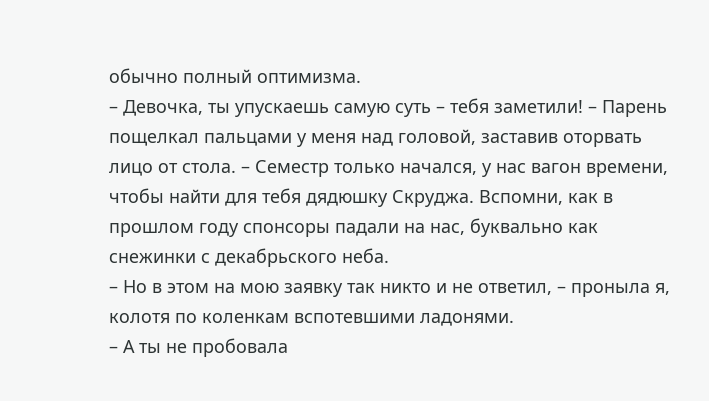обычно полный оптимизма.
– Девочка, ты упускаешь самую суть – тебя заметили! – Парень пощелкал пальцами у меня над головой, заставив оторвать лицо от стола. – Семестр только начался, у нас вагон времени, чтобы найти для тебя дядюшку Скруджа. Вспомни, как в прошлом году спонсоры падали на нас, буквально как снежинки с декабрьского неба.
– Но в этом на мою заявку так никто и не ответил, – проныла я, колотя по коленкам вспотевшими ладонями.
– А ты не пробовала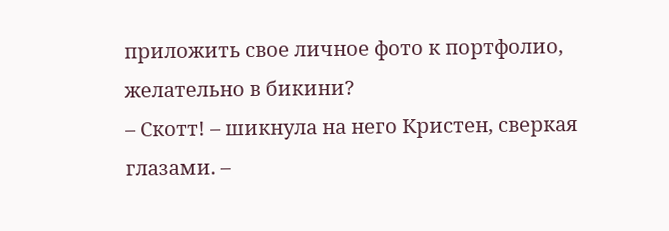приложить свое личное фото к портфолио, желательно в бикини?
– Скотт! – шикнула на него Кристен, сверкая глазами. –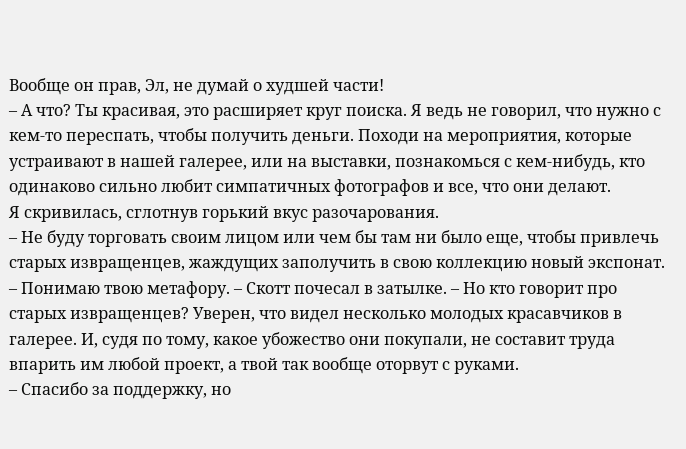Вообще он прав, Эл, не думай о худшей части!
– А что? Ты красивая, это расширяет круг поиска. Я ведь не говорил, что нужно с кем-то переспать, чтобы получить деньги. Походи на мероприятия, которые устраивают в нашей галерее, или на выставки, познакомься с кем-нибудь, кто одинаково сильно любит симпатичных фотографов и все, что они делают.
Я скривилась, сглотнув горький вкус разочарования.
– Не буду торговать своим лицом или чем бы там ни было еще, чтобы привлечь старых извращенцев, жаждущих заполучить в свою коллекцию новый экспонат.
– Понимаю твою метафору. – Скотт почесал в затылке. – Но кто говорит про старых извращенцев? Уверен, что видел несколько молодых красавчиков в галерее. И, судя по тому, какое убожество они покупали, не составит труда впарить им любой проект, а твой так вообще оторвут с руками.
– Спасибо за поддержку, но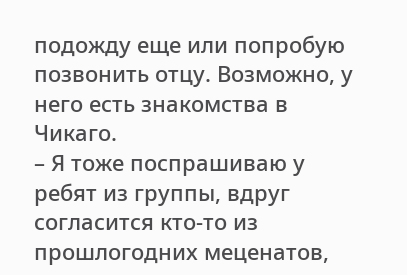подожду еще или попробую позвонить отцу. Возможно, у него есть знакомства в Чикаго.
– Я тоже поспрашиваю у ребят из группы, вдруг согласится кто-то из прошлогодних меценатов,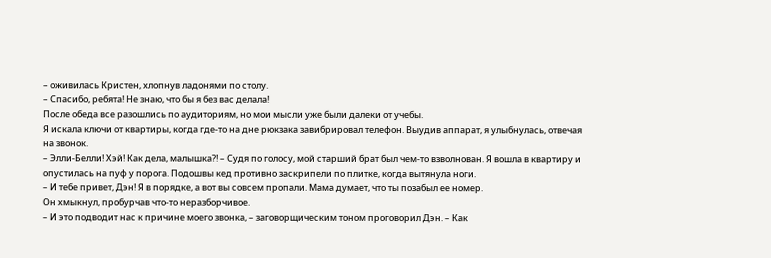– оживилась Кристен, хлопнув ладонями по столу.
– Спасибо, ребята! Не знаю, что бы я без вас делала!
После обеда все разошлись по аудиториям, но мои мысли уже были далеки от учебы.
Я искала ключи от квартиры, когда где-то на дне рюкзака завибрировал телефон. Выудив аппарат, я улыбнулась, отвечая на звонок.
– Элли-Белли! Хэй! Как дела, малышка?! – Судя по голосу, мой старший брат был чем-то взволнован. Я вошла в квартиру и опустилась на пуф у порога. Подошвы кед противно заскрипели по плитке, когда вытянула ноги.
– И тебе привет, Дэн! Я в порядке, а вот вы совсем пропали. Мама думает, что ты позабыл ее номер.
Он хмыкнул, пробурчав что-то неразборчивое.
– И это подводит нас к причине моего звонка, – заговорщическим тоном проговорил Дэн. – Как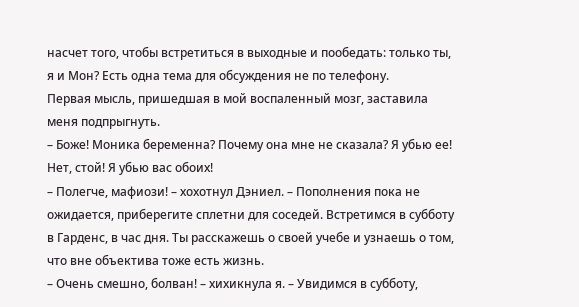насчет того, чтобы встретиться в выходные и пообедать: только ты, я и Мон? Есть одна тема для обсуждения не по телефону.
Первая мысль, пришедшая в мой воспаленный мозг, заставила меня подпрыгнуть.
– Боже! Моника беременна? Почему она мне не сказала? Я убью ее! Нет, стой! Я убью вас обоих!
– Полегче, мафиози! – хохотнул Дэниел. – Пополнения пока не ожидается, приберегите сплетни для соседей. Встретимся в субботу в Гарденс, в час дня. Ты расскажешь о своей учебе и узнаешь о том, что вне объектива тоже есть жизнь.
– Очень смешно, болван! – хихикнула я. – Увидимся в субботу,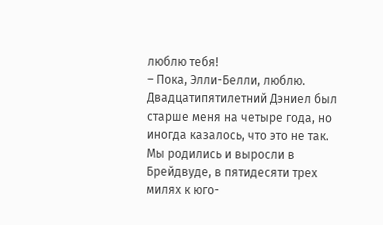люблю тебя!
– Пока, Элли-Белли, люблю.
Двадцатипятилетний Дэниел был старше меня на четыре года, но иногда казалось, что это не так.
Мы родились и выросли в Брейдвуде, в пятидесяти трех милях к юго-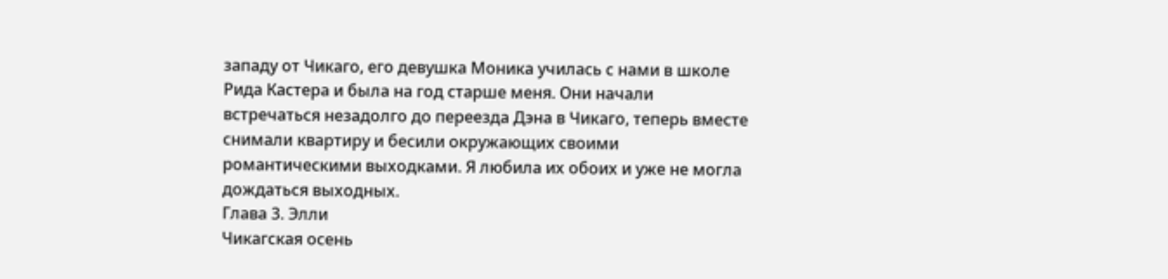западу от Чикаго, его девушка Моника училась с нами в школе Рида Кастера и была на год старше меня. Они начали встречаться незадолго до переезда Дэна в Чикаго, теперь вместе снимали квартиру и бесили окружающих своими романтическими выходками. Я любила их обоих и уже не могла дождаться выходных.
Глава 3. Элли
Чикагская осень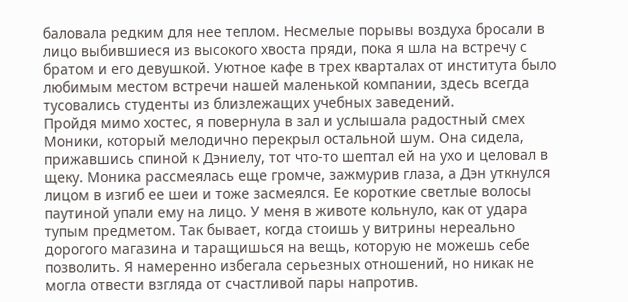баловала редким для нее теплом. Несмелые порывы воздуха бросали в лицо выбившиеся из высокого хвоста пряди, пока я шла на встречу с братом и его девушкой. Уютное кафе в трех кварталах от института было любимым местом встречи нашей маленькой компании, здесь всегда тусовались студенты из близлежащих учебных заведений.
Пройдя мимо хостес, я повернула в зал и услышала радостный смех Моники, который мелодично перекрыл остальной шум. Она сидела, прижавшись спиной к Дэниелу, тот что-то шептал ей на ухо и целовал в щеку. Моника рассмеялась еще громче, зажмурив глаза, а Дэн уткнулся лицом в изгиб ее шеи и тоже засмеялся. Ее короткие светлые волосы паутиной упали ему на лицо. У меня в животе кольнуло, как от удара тупым предметом. Так бывает, когда стоишь у витрины нереально дорогого магазина и таращишься на вещь, которую не можешь себе позволить. Я намеренно избегала серьезных отношений, но никак не могла отвести взгляда от счастливой пары напротив.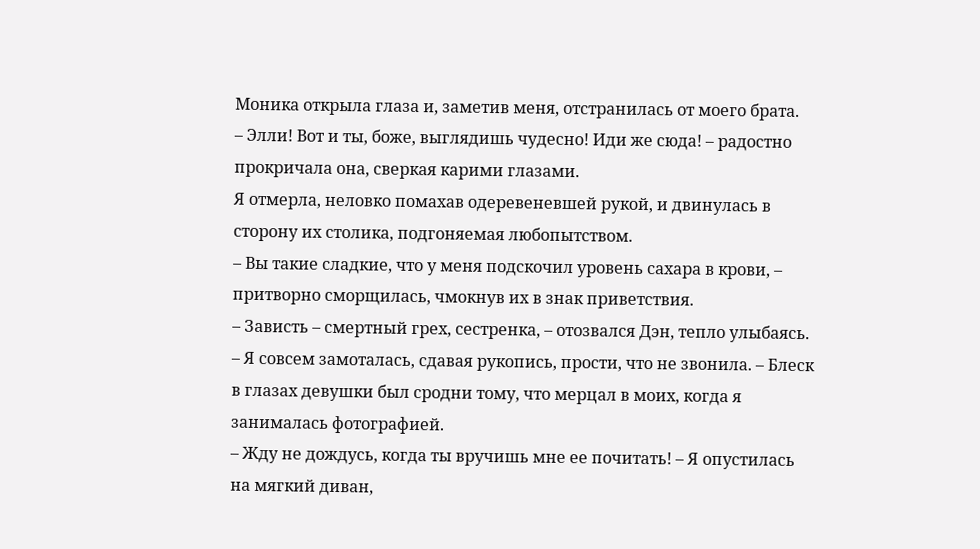Моника открыла глаза и, заметив меня, отстранилась от моего брата.
– Элли! Вот и ты, боже, выглядишь чудесно! Иди же сюда! – радостно прокричала она, сверкая карими глазами.
Я отмерла, неловко помахав одеревеневшей рукой, и двинулась в сторону их столика, подгоняемая любопытством.
– Вы такие сладкие, что у меня подскочил уровень сахара в крови, – притворно сморщилась, чмокнув их в знак приветствия.
– Зависть – смертный грех, сестренка, – отозвался Дэн, тепло улыбаясь.
– Я совсем замоталась, сдавая рукопись, прости, что не звонила. – Блеск в глазах девушки был сродни тому, что мерцал в моих, когда я занималась фотографией.
– Жду не дождусь, когда ты вручишь мне ее почитать! – Я опустилась на мягкий диван,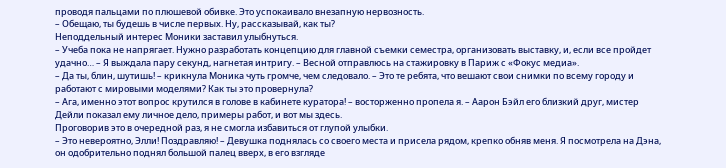проводя пальцами по плюшевой обивке. Это успокаивало внезапную нервозность.
– Обещаю, ты будешь в числе первых. Ну, рассказывай, как ты?
Неподдельный интерес Моники заставил улыбнуться.
– Учеба пока не напрягает. Нужно разработать концепцию для главной съемки семестра, организовать выставку, и, если все пройдет удачно… – Я выждала пару секунд, нагнетая интригу. – Весной отправлюсь на стажировку в Париж с «Фокус медиа».
– Да ты, блин, шутишь! – крикнула Моника чуть громче, чем следовало. – Это те ребята, что вешают свои снимки по всему городу и работают с мировыми моделями? Как ты это провернула?
– Ага, именно этот вопрос крутился в голове в кабинете куратора! – восторженно пропела я. – Аарон Бэйл его близкий друг, мистер Дейли показал ему личное дело, примеры работ, и вот мы здесь.
Проговорив это в очередной раз, я не смогла избавиться от глупой улыбки.
– Это невероятно, Элли! Поздравляю! – Девушка поднялась со своего места и присела рядом, крепко обняв меня. Я посмотрела на Дэна, он одобрительно поднял большой палец вверх, в его взгляде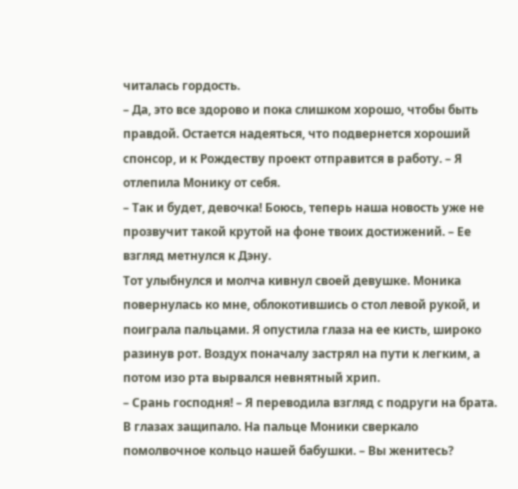читалась гордость.
– Да, это все здорово и пока слишком хорошо, чтобы быть правдой. Остается надеяться, что подвернется хороший спонсор, и к Рождеству проект отправится в работу. – Я отлепила Монику от себя.
– Так и будет, девочка! Боюсь, теперь наша новость уже не прозвучит такой крутой на фоне твоих достижений. – Ее взгляд метнулся к Дэну.
Тот улыбнулся и молча кивнул своей девушке. Моника повернулась ко мне, облокотившись о стол левой рукой, и поиграла пальцами. Я опустила глаза на ее кисть, широко разинув рот. Воздух поначалу застрял на пути к легким, а потом изо рта вырвался невнятный хрип.
– Срань господня! – Я переводила взгляд с подруги на брата. В глазах защипало. На пальце Моники сверкало помолвочное кольцо нашей бабушки. – Вы женитесь?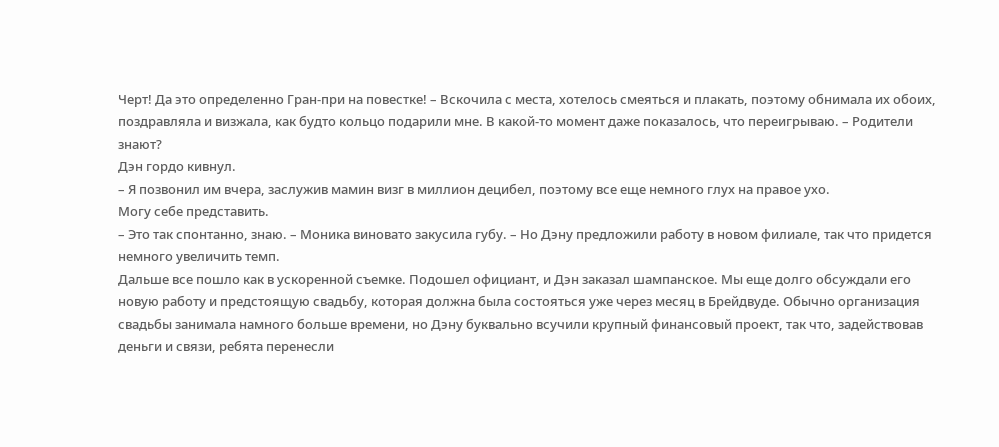Черт! Да это определенно Гран-при на повестке! – Вскочила с места, хотелось смеяться и плакать, поэтому обнимала их обоих, поздравляла и визжала, как будто кольцо подарили мне. В какой-то момент даже показалось, что переигрываю. – Родители знают?
Дэн гордо кивнул.
– Я позвонил им вчера, заслужив мамин визг в миллион децибел, поэтому все еще немного глух на правое ухо.
Могу себе представить.
– Это так спонтанно, знаю. – Моника виновато закусила губу. – Но Дэну предложили работу в новом филиале, так что придется немного увеличить темп.
Дальше все пошло как в ускоренной съемке. Подошел официант, и Дэн заказал шампанское. Мы еще долго обсуждали его новую работу и предстоящую свадьбу, которая должна была состояться уже через месяц в Брейдвуде. Обычно организация свадьбы занимала намного больше времени, но Дэну буквально всучили крупный финансовый проект, так что, задействовав деньги и связи, ребята перенесли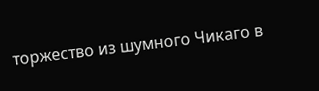торжество из шумного Чикаго в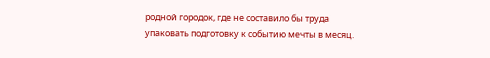родной городок, где не составило бы труда упаковать подготовку к событию мечты в месяц.